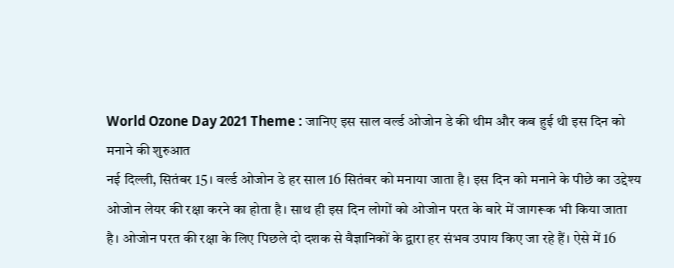World Ozone Day 2021 Theme : जानिए इस साल वर्ल्ड ओजोन डे की थीम और कब हुई थी इस दिन को मनाने की शुरुआत
नई दिल्ली, सितंबर 15। वर्ल्ड ओजोन डे हर साल 16 सितंबर को मनाया जाता है। इस दिन को मनाने के पीछे का उद्देश्य ओजोन लेयर की रक्षा करने का होता है। साथ ही इस दिन लोगों को ओजोन परत के बारे में जागरूक भी किया जाता है। ओजोन परत की रक्षा के लिए पिछले दो दशक से वैज्ञानिकों के द्वारा हर संभव उपाय किए जा रहे हैं। ऐसे में 16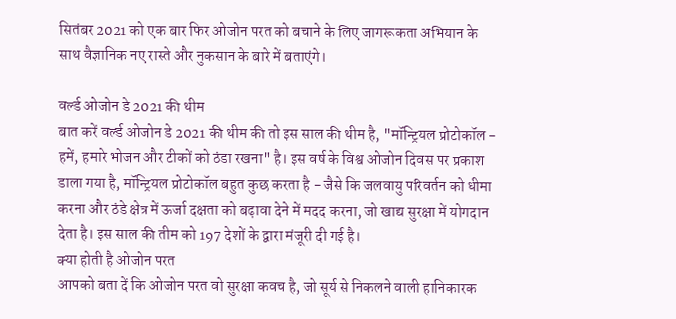सितंबर 2021 को एक बार फिर ओजोन परत को बचाने के लिए जागरूकता अभियान के साथ वैज्ञानिक नए रास्ते और नुकसान के बारे में बताएंगे।

वर्ल्ड ओजोन डे 2021 की थीम
बात करें वर्ल्ड ओजोन डे 2021 की थीम की तो इस साल की थीम है, "मॉन्ट्रियल प्रोटोकॉल - हमें, हमारे भोजन और टीकों को ठंडा रखना" है। इस वर्ष के विश्व ओजोन दिवस पर प्रकाश डाला गया है, मॉन्ट्रियल प्रोटोकॉल बहुत कुछ करता है - जैसे कि जलवायु परिवर्तन को धीमा करना और ठंडे क्षेत्र में ऊर्जा दक्षता को बढ़ावा देने में मदद करना, जो खाद्य सुरक्षा में योगदान देता है। इस साल की तीम को 197 देशों के द्वारा मंजूरी दी गई है।
क्या होती है ओजोन परत
आपको बता दें कि ओजोन परत वो सुरक्षा कवच है, जो सूर्य से निकलने वाली हानिकारक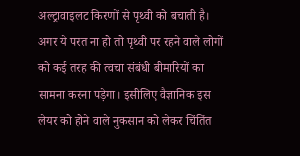अल्ट्रावाइलट किरणों से पृथ्वी को बचाती है। अगर ये परत ना हो तो पृथ्वी पर रहने वाले लोगों को कई तरह की त्वचा संबंधी बीमारियों का सामना करना पड़ेगा। इसीलिए वैज्ञानिक इस लेयर को होने वाले नुकसान को लेकर चिंतिंत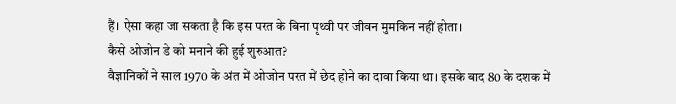हैं। ऐसा कहा जा सकता है कि इस परत के बिना पृथ्वी पर जीवन मुमकिन नहीं होता।
कैसे ओजोन डे को मनाने की हुई शुरुआत?
वैज्ञानिकों ने साल 1970 के अंत में ओजोन परत में छेद होने का दावा किया था। इसके बाद 80 के दशक में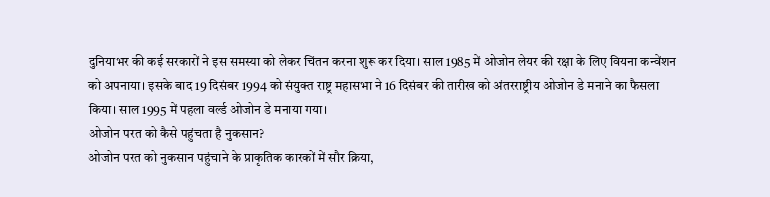दुनियाभर की कई सरकारों ने इस समस्या को लेकर चिंतन करना शुरू कर दिया। साल 1985 में ओजोन लेयर की रक्षा के लिए वियना कन्वेंशन को अपनाया। इसके बाद 19 दिसंबर 1994 को संयुक्त राष्ट्र महासभा ने 16 दिसंबर की तारीख को अंतरराष्ट्रीय ओजोन डे मनाने का फैसला किया। साल 1995 में पहला वर्ल्ड ओजोन डे मनाया गया।
ओजोन परत को कैसे पहुंचता है नुकसान?
ओजोन परत को नुकसान पहुंचाने के प्राकृतिक कारकों में सौर क्रिया,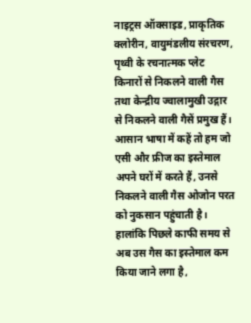नाइट्रस ऑक्साइड, प्राकृतिक क्लोरीन, वायुमंडलीय संरचरण, पृथ्वी के रचनात्मक प्लेट किनारों से निकलने वाली गैस तथा केन्द्रीय ज्वालामुखी उद्गार से निकलने वाली गैसें प्रमुख हैं। आसान भाषा में कहें तो हम जो एसी और फ्रीज का इस्तेमाल अपने घरों में करते हैं, उनसे निकलने वाली गैस ओजोन परत को नुकसान पहुंचाती है। हालांकि पिछले काफी समय से अब उस गैस का इस्तेमाल कम किया जाने लगा है,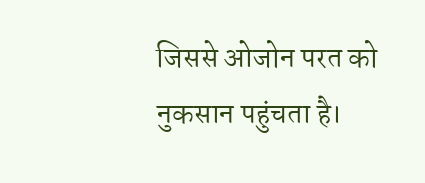जिससे ओजोन परत को नुकसान पहुंचता है।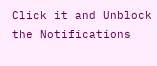Click it and Unblock the Notifications